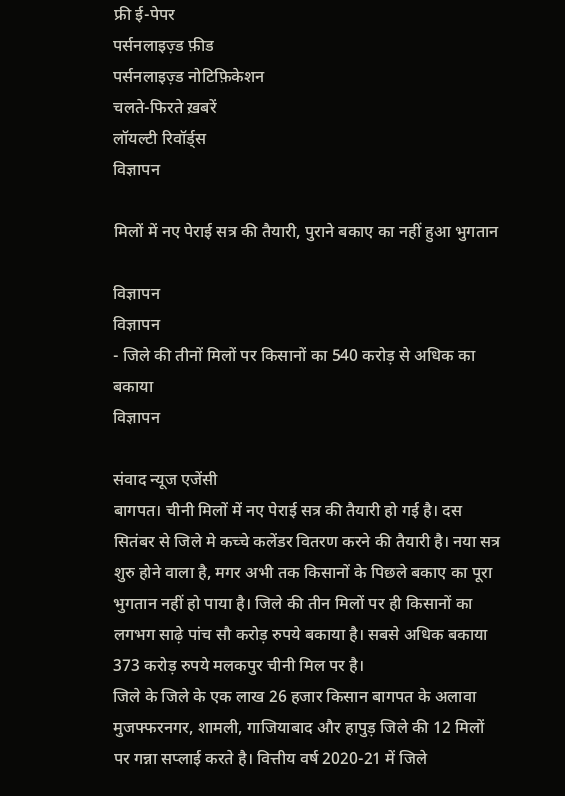फ्री ई-पेपर
पर्सनलाइज़्ड फ़ीड
पर्सनलाइज़्ड नोटिफ़िकेशन
चलते-फिरते ख़बरें
लॉयल्टी रिवॉर्ड्स
विज्ञापन

मिलों में नए पेराई सत्र की तैयारी, पुराने बकाए का नहीं हुआ भुगतान

विज्ञापन
विज्ञापन
- जिले की तीनों मिलों पर किसानों का 540 करोड़ से अधिक का बकाया
विज्ञापन

संवाद न्यूज एजेंसी
बागपत। चीनी मिलों में नए पेराई सत्र की तैयारी हो गई है। दस सितंबर से जिले मे कच्चे कलेंडर वितरण करने की तैयारी है। नया सत्र शुरु होने वाला है, मगर अभी तक किसानों के पिछले बकाए का पूरा भुगतान नहीं हो पाया है। जिले की तीन मिलों पर ही किसानों का लगभग साढ़े पांच सौ करोड़ रुपये बकाया है। सबसे अधिक बकाया 373 करोड़ रुपये मलकपुर चीनी मिल पर है।
जिले के जिले के एक लाख 26 हजार किसान बागपत के अलावा मुजफ्फरनगर, शामली, गाजियाबाद और हापुड़ जिले की 12 मिलों पर गन्ना सप्लाई करते है। वित्तीय वर्ष 2020-21 में जिले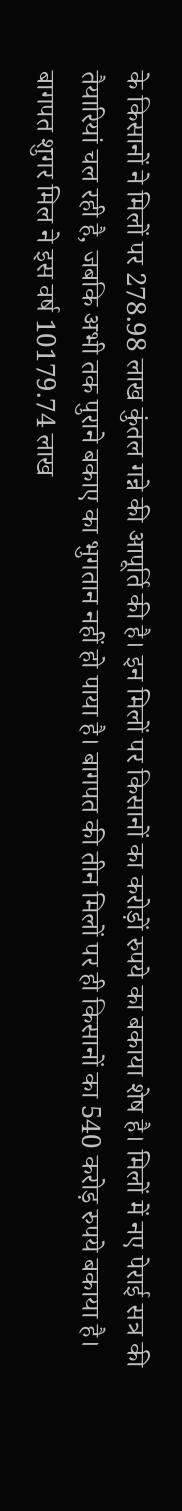के किसानों ने मिलों पर 278.98 लाख कुंतल गन्ने की आपूर्ति की है। इन मिलों पर किसानों का करोड़ों रुपये का बकाया शेष है। मिलों में नए पेराई सत्र की तैयारियां चल रही है, जबकि अभी तक पुराने बकाए का भुगतान नहीं हो पाया है। बागपत की तीन मिलों पर ही किसानों का 540 करोड़ रुपये बकाया है। बागपत शुगर मिल ने इस वर्ष 10179.74 लाख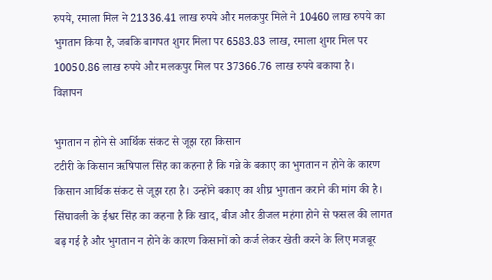रुपये, रमाला मिल ने 21336.41 लाख रुपये और मलकपुर मिले ने 10460 लाख रुपये का भुगतान किया है, जबकि बागपत शुगर मिला पर 6583.83 लाख, रमाला शुगर मिल पर 10050.86 लाख रुपये और मलकपुर मिल पर 37366.76 लाख रुपये बकाया है।
विज्ञापन

भुगतान न होने से आर्थिक संकट से जूझ रहा किसान
टटीरी के किसान ऋषिपाल सिंह का कहना है कि गन्ने के बकाए का भुगतान न होने के कारण किसान आर्थिक संकट से जूझ रहा है। उन्होंने बकाए का शीघ्र भुगतान कराने की मांग की है।
सिंघावली के ईश्वर सिंह का कहना है कि खाद, बीज और डीजल महंगा होने से फसल की लागत बढ़ गई है और भुगतान न होने के कारण किसानों को कर्ज लेकर खेती करने के लिए मजबूर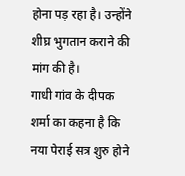होना पड़ रहा है। उन्होंने शीघ्र भुगतान कराने की मांग की है।
गाधी गांव के दीपक शर्मा का कहना है कि नया पेराई सत्र शुरु होने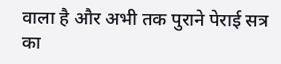वाला है और अभी तक पुराने पेराई सत्र का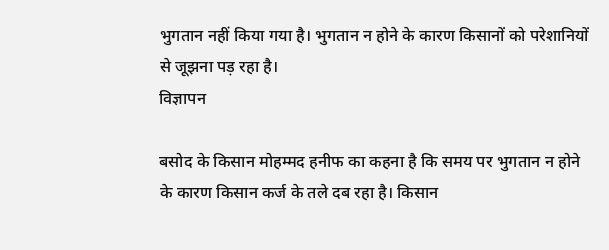भुगतान नहीं किया गया है। भुगतान न होने के कारण किसानों को परेशानियों से जूझना पड़ रहा है।
विज्ञापन

बसोद के किसान मोहम्मद हनीफ का कहना है कि समय पर भुगतान न होने के कारण किसान कर्ज के तले दब रहा है। किसान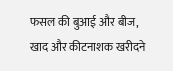फसल की बुआई और बीज, खाद और कीटनाशक खरीदने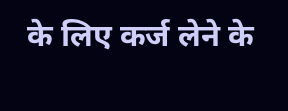के लिए कर्ज लेने के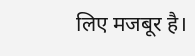लिए मजबूर है।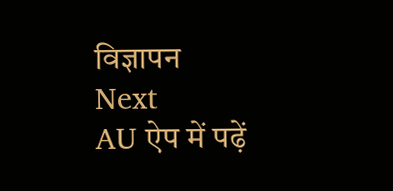विज्ञापन
Next
AU ऐप में पढ़ें